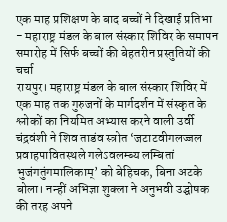एक माह प्रशिक्षण के बाद बच्चों ने दिखाई प्रतिभा
- महाराष्ट्र मंडल के बाल संस्कार शिविर के समापन समारोह में सिर्फ बच्चों की बेहतरीन प्रस्तुतियों की चर्चा
रायपुर। महाराष्ट्र मंडल के बाल संस्कार शिविर में एक माह तक गुरुजनों के मार्गदर्शन में संस्कृत के श्लोकों का नियमित अभ्यास करने वाली उर्वी चंद्रवंशी ने शिव ताडंव स्त्रोत ‘जटाटवीगलज्जल प्रवाहपावितस्थले गलेऽवलम्ब्य लम्बितां भुजंगतुंगमालिकाम्’ को बेहिचक, बिना अटके बोला। नन्हीं अभिज्ञा शुक्ला ने अनुभवी उद्घोषक की तरह अपने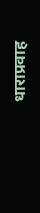धाराप्रवाह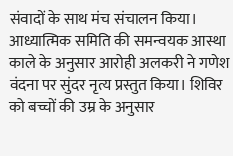संवादों के साथ मंच संचालन किया।
आध्यात्मिक समिति की समन्वयक आस्था काले के अनुसार आरोही अलकरी ने गणेश वंदना पर सुंदर नृत्य प्रस्तुत किया। शिविर को बच्चों की उम्र के अनुसार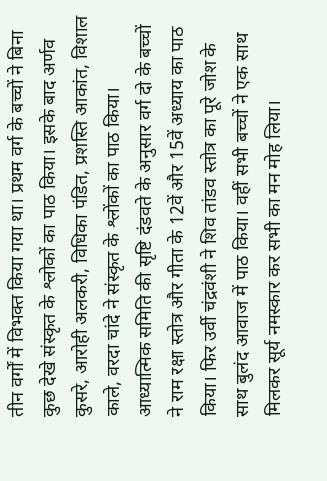तीन वर्गों में विभक्त किया गया था। प्रथम वर्ग के बच्चों ने बिना कुछ देखे संस्कृत के श्लोकों का पाठ किया। इसके बाद अर्णव कुसरे, आरोही अलकरी, विधिका पंडित, प्रशस्ति आकांत, विशाल काले, वरदा चांदे ने संस्कृत के श्लोंकों का पाठ किया।
आध्यात्मिक समिति की सृष्टि दंडवते के अनुसार वर्ग दो के बच्चों ने राम रक्षा स्तोत्र और गीता के 12वें और 15वें अध्याय का पाठ किया। फिर उर्वी चंद्रवंशी ने शिव तांडव स्तोत्र का पूरे जोश के साथ बुलंद आवाज में पाठ किया। वहीं सभी बच्चों ने एक साथ मिलकर सूर्य नमस्कार कर सभी का मन मोह लिया।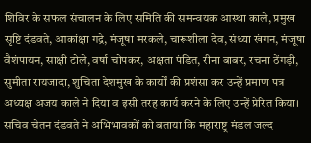शिविर के सफल संचालन के लिए समिति की समन्वयक आस्था काले, प्रमुख सृष्टि दंडवते, आकांक्षा गद्रे, मंजूषा मरकले, चारूशीला देव, संध्या खंगन, मंजूषा वैशंपायन, साक्षी टोले, वर्षा चोपकर, अक्षता पंडित, रीना बाबर, रचना ठेंगड़ी, सुमीता रायजादा, शुचिता देशमुख के कार्यों की प्रशंसा कर उन्हें प्रमाण पत्र अध्यक्ष अजय काले ने दिया व इसी तरह कार्य करने के लिए उन्हें प्रेरित किया। सचिव चेतन दंडवते ने अभिभावकों को बताया कि महाराष्ट्र मंडल जल्द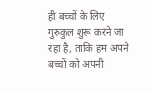ही बच्चों के लिए गुरुकुल शुरू करने जा रहा है, ताकि हम अपने बच्चों को अपनी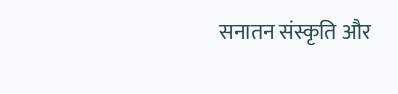सनातन संस्कृति और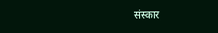संस्कार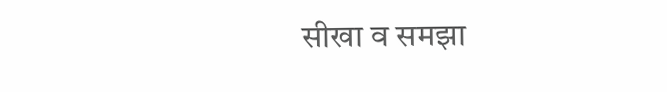सीखा व समझा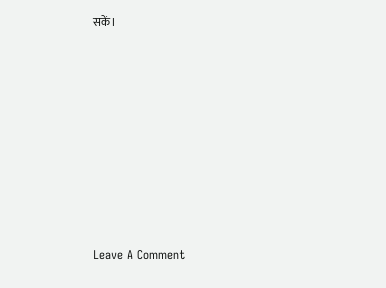सकें।










Leave A Comment